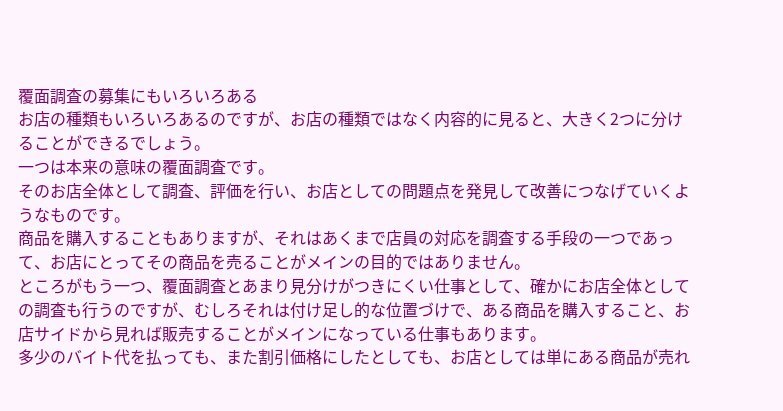覆面調査の募集にもいろいろある
お店の種類もいろいろあるのですが、お店の種類ではなく内容的に見ると、大きく2つに分けることができるでしょう。
一つは本来の意味の覆面調査です。
そのお店全体として調査、評価を行い、お店としての問題点を発見して改善につなげていくようなものです。
商品を購入することもありますが、それはあくまで店員の対応を調査する手段の一つであって、お店にとってその商品を売ることがメインの目的ではありません。
ところがもう一つ、覆面調査とあまり見分けがつきにくい仕事として、確かにお店全体としての調査も行うのですが、むしろそれは付け足し的な位置づけで、ある商品を購入すること、お店サイドから見れば販売することがメインになっている仕事もあります。
多少のバイト代を払っても、また割引価格にしたとしても、お店としては単にある商品が売れ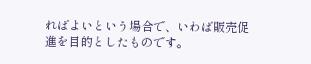ればよいという場合で、いわば販売促進を目的としたものです。